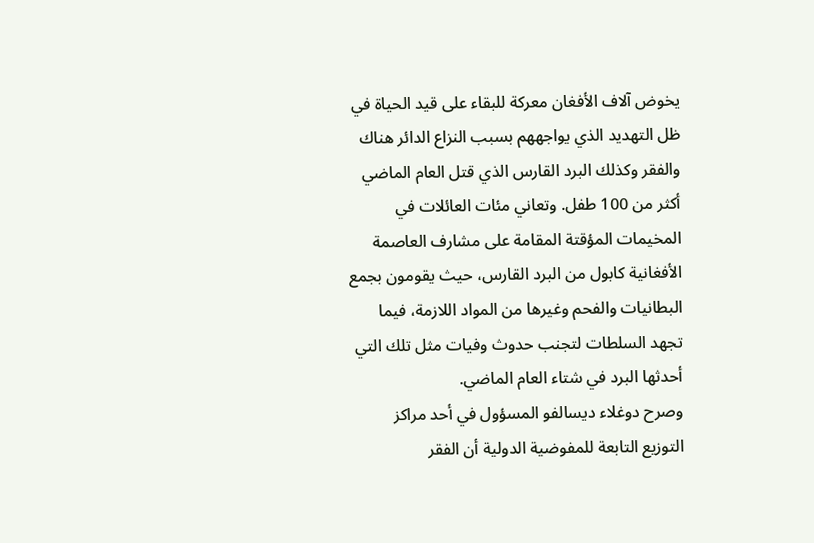يخوض آلاف الأفغان معركة للبقاء على قيد الحياة في ظل التهديد الذي يواجههم بسبب النزاع الدائر هناك والفقر وكذلك البرد القارس الذي قتل العام الماضي أكثر من 100 طفل. وتعاني مئات العائلات في المخيمات المؤقتة المقامة على مشارف العاصمة الأفغانية كابول من البرد القارس، حيث يقومون بجمع البطانيات والفحم وغيرها من المواد اللازمة، فيما تجهد السلطات لتجنب حدوث وفيات مثل تلك التي أحدثها البرد في شتاء العام الماضي.
وصرح دوغلاء ديسالفو المسؤول في أحد مراكز التوزيع التابعة للمفوضية الدولية أن الفقر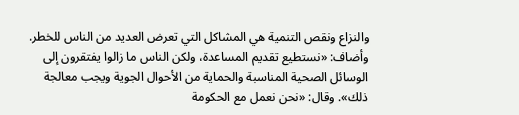والنزاع ونقص التنمية هي المشاكل التي تعرض العديد من الناس للخطر.
وأضاف: «نستطيع تقديم المساعدة، ولكن الناس ما زالوا يفتقرون إلى الوسائل الصحية المناسبة والحماية من الأحوال الجوية ويجب معالجة ذلك». وقال: «نحن نعمل مع الحكومة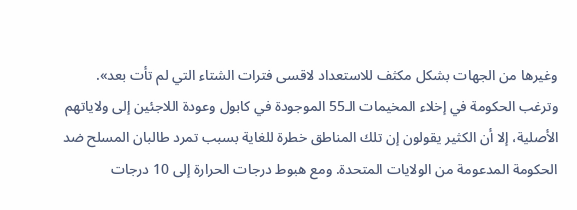وغيرها من الجهات بشكل مكثف للاستعداد لاقسى فترات الشتاء التي لم تأت بعد».
وترغب الحكومة في إخلاء المخيمات الـ55 الموجودة في كابول وعودة اللاجئين إلى ولاياتهم الأصلية، إلا أن الكثير يقولون إن تلك المناطق خطرة للغاية بسبب تمرد طالبان المسلح ضد الحكومة المدعومة من الولايات المتحدة. ومع هبوط درجات الحرارة إلى 10 درجات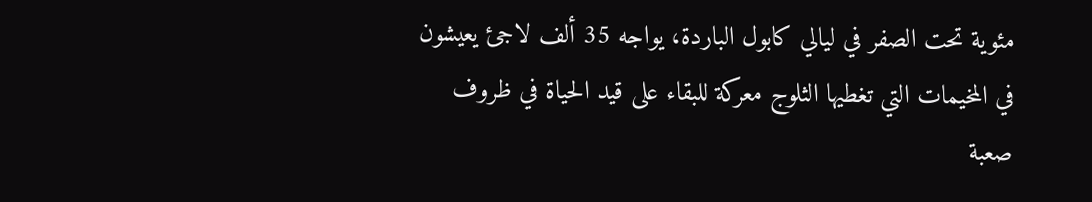مئوية تحت الصفر في ليالي كابول الباردة، يواجه 35 ألف لاجئ يعيشون في المخيمات التي تغطيها الثلوج معركة للبقاء على قيد الحياة في ظروف صعبة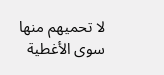لا تحميهم منها سوى الأغطية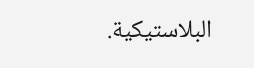البلاستيكية.